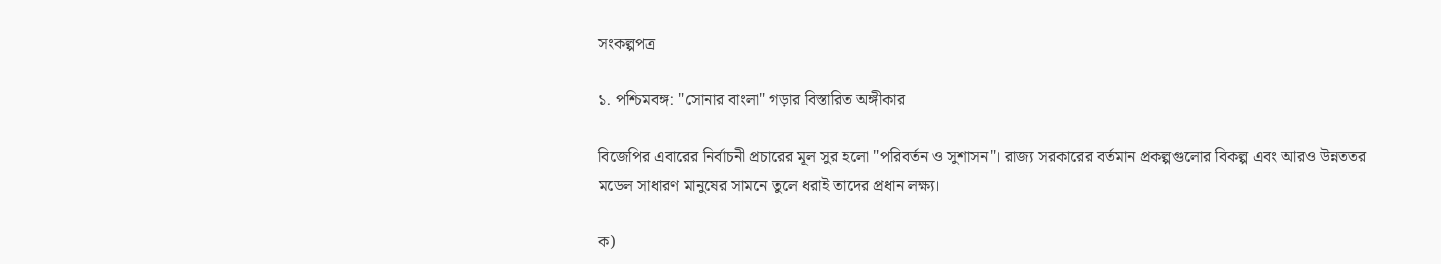সংকল্পপত্র

১. পশ্চিমবঙ্গ: "সোনার বাংলা" গড়ার বিস্তারিত অঙ্গীকার

বিজেপির এবারের নির্বাচনী প্রচারের মূল সুর হলো "পরিবর্তন ও সুশাসন"। রাজ্য সরকারের বর্তমান প্রকল্পগুলোর বিকল্প এবং আরও উন্নততর মডেল সাধারণ মানুষের সামনে তুলে ধরাই তাদের প্রধান লক্ষ্য।

ক)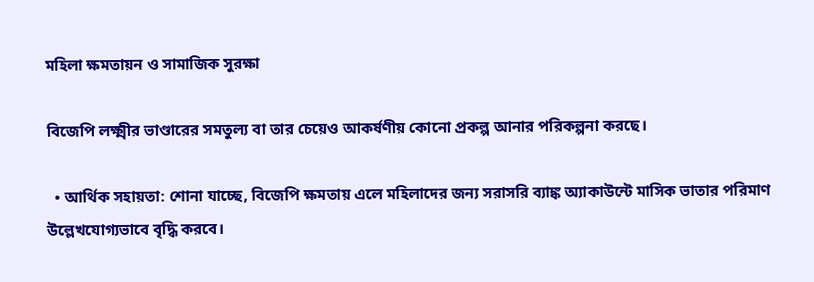মহিলা ক্ষমতায়ন ও সামাজিক সুরক্ষা

বিজেপি লক্ষ্মীর ভাণ্ডারের সমতুল্য বা তার চেয়েও আকর্ষণীয় কোনো প্রকল্প আনার পরিকল্পনা করছে।

  • আর্থিক সহায়তা: শোনা যাচ্ছে, বিজেপি ক্ষমতায় এলে মহিলাদের জন্য সরাসরি ব্যাঙ্ক অ্যাকাউন্টে মাসিক ভাতার পরিমাণ উল্লেখযোগ্যভাবে বৃদ্ধি করবে।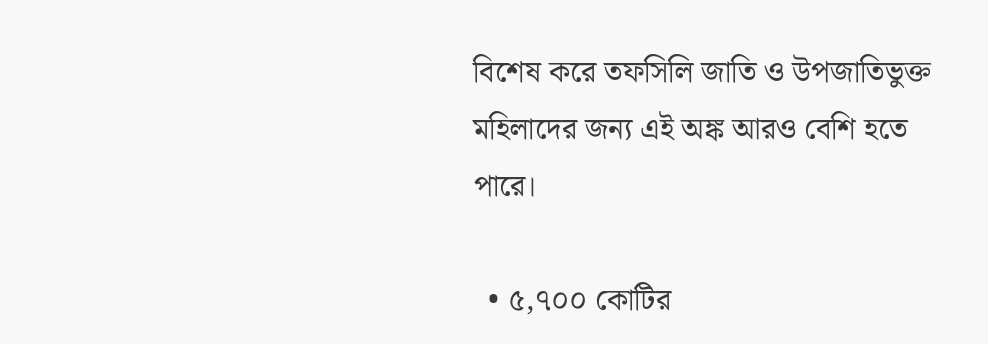বিশেষ করে তফসিলি জাতি ও উপজাতিভুক্ত মহিলাদের জন্য এই অঙ্ক আরও বেশি হতে পারে।

  • ৫,৭০০ কোটির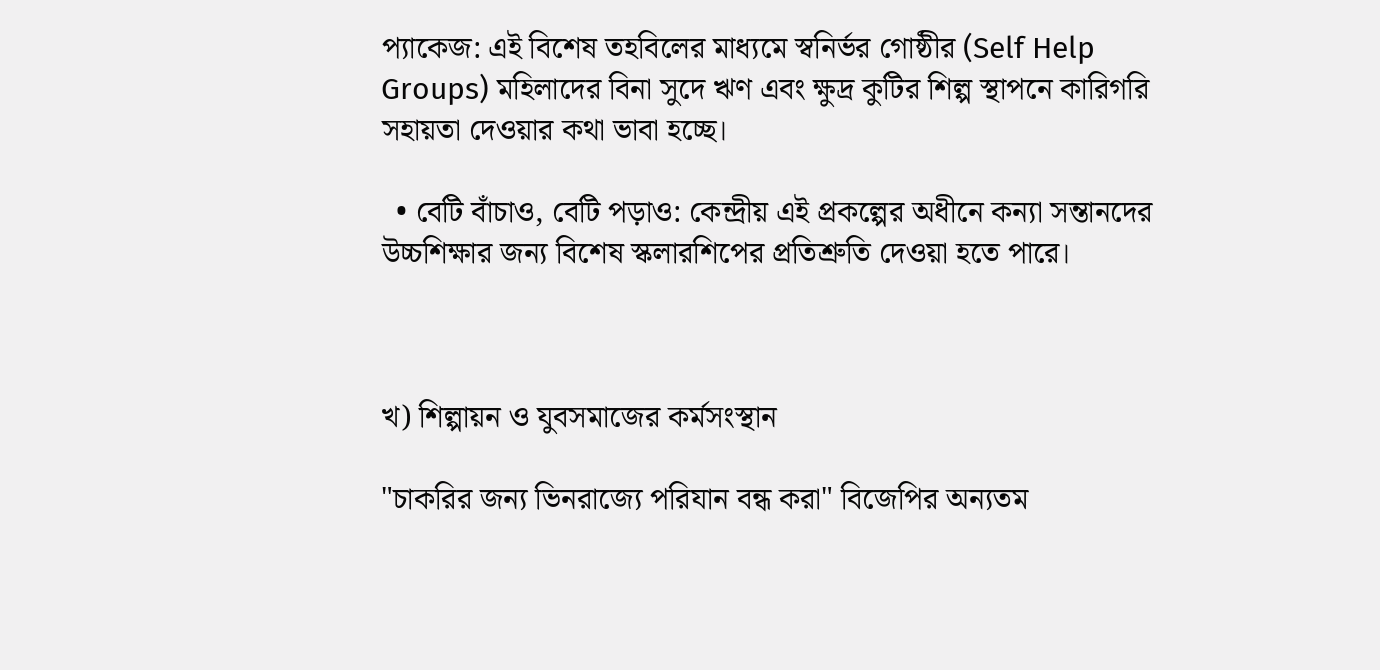প্যাকেজ: এই বিশেষ তহবিলের মাধ্যমে স্বনির্ভর গোষ্ঠীর (Self Help Groups) মহিলাদের বিনা সুদে ঋণ এবং ক্ষুদ্র কুটির শিল্প স্থাপনে কারিগরি সহায়তা দেওয়ার কথা ভাবা হচ্ছে।

  • বেটি বাঁচাও, বেটি পড়াও: কেন্দ্রীয় এই প্রকল্পের অধীনে কন্যা সন্তানদের উচ্চশিক্ষার জন্য বিশেষ স্কলারশিপের প্রতিশ্রুতি দেওয়া হতে পারে।



খ) শিল্পায়ন ও যুবসমাজের কর্মসংস্থান

"চাকরির জন্য ভিনরাজ্যে পরিযান বন্ধ করা" বিজেপির অন্যতম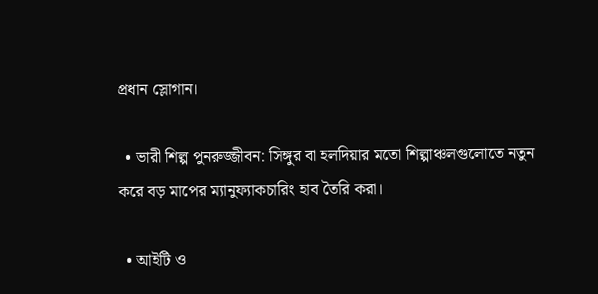প্রধান স্লোগান।

  • ভারী শিল্প পুনরুজ্জীবন: সিঙ্গুর বা হলদিয়ার মতো শিল্পাঞ্চলগুলোতে নতুন করে বড় মাপের ম্যানুফ্যাকচারিং হাব তৈরি করা।

  • আইটি ও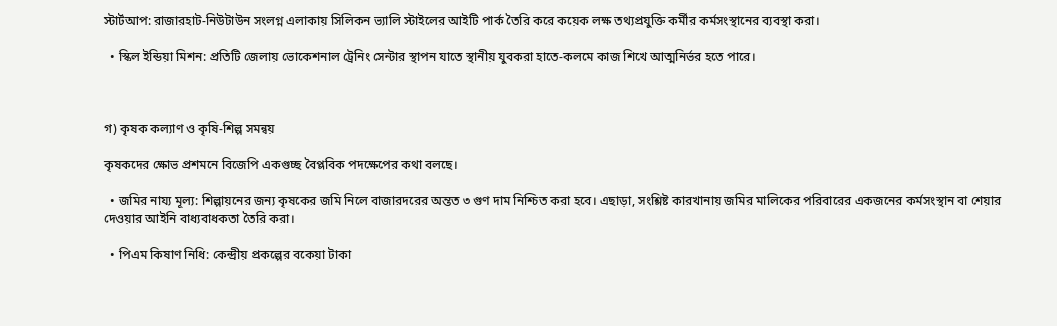স্টার্টআপ: রাজারহাট-নিউটাউন সংলগ্ন এলাকায় সিলিকন ভ্যালি স্টাইলের আইটি পার্ক তৈরি করে কয়েক লক্ষ তথ্যপ্রযুক্তি কর্মীর কর্মসংস্থানের ব্যবস্থা করা।

  • স্কিল ইন্ডিয়া মিশন: প্রতিটি জেলায় ভোকেশনাল ট্রেনিং সেন্টার স্থাপন যাতে স্থানীয় যুবকরা হাতে-কলমে কাজ শিখে আত্মনির্ভর হতে পারে।



গ) কৃষক কল্যাণ ও কৃষি-শিল্প সমন্বয়

কৃষকদের ক্ষোভ প্রশমনে বিজেপি একগুচ্ছ বৈপ্লবিক পদক্ষেপের কথা বলছে।

  • জমির নায্য মূল্য: শিল্পায়নের জন্য কৃষকের জমি নিলে বাজারদরের অন্তত ৩ গুণ দাম নিশ্চিত করা হবে। এছাড়া, সংশ্লিষ্ট কারখানায় জমির মালিকের পরিবারের একজনের কর্মসংস্থান বা শেয়ার দেওয়ার আইনি বাধ্যবাধকতা তৈরি করা।

  • পিএম কিষাণ নিধি: কেন্দ্রীয় প্রকল্পের বকেয়া টাকা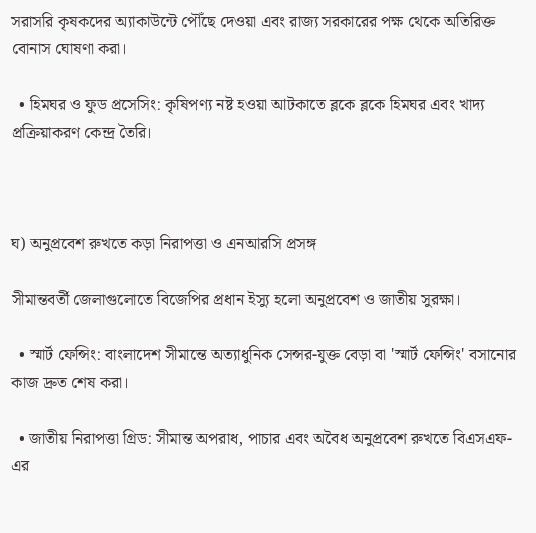সরাসরি কৃষকদের অ্যাকাউন্টে পৌঁছে দেওয়া এবং রাজ্য সরকারের পক্ষ থেকে অতিরিক্ত বোনাস ঘোষণা করা।

  • হিমঘর ও ফুড প্রসেসিং: কৃষিপণ্য নষ্ট হওয়া আটকাতে ব্লকে ব্লকে হিমঘর এবং খাদ্য প্রক্রিয়াকরণ কেন্দ্র তৈরি।



ঘ) অনুপ্রবেশ রুখতে কড়া নিরাপত্তা ও এনআরসি প্রসঙ্গ

সীমান্তবর্তী জেলাগুলোতে বিজেপির প্রধান ইস্যু হলো অনুপ্রবেশ ও জাতীয় সুরক্ষা।

  • স্মার্ট ফেন্সিং: বাংলাদেশ সীমান্তে অত্যাধুনিক সেন্সর-যুক্ত বেড়া বা 'স্মার্ট ফেন্সিং' বসানোর কাজ দ্রুত শেষ করা।

  • জাতীয় নিরাপত্তা গ্রিড: সীমান্ত অপরাধ, পাচার এবং অবৈধ অনুপ্রবেশ রুখতে বিএসএফ-এর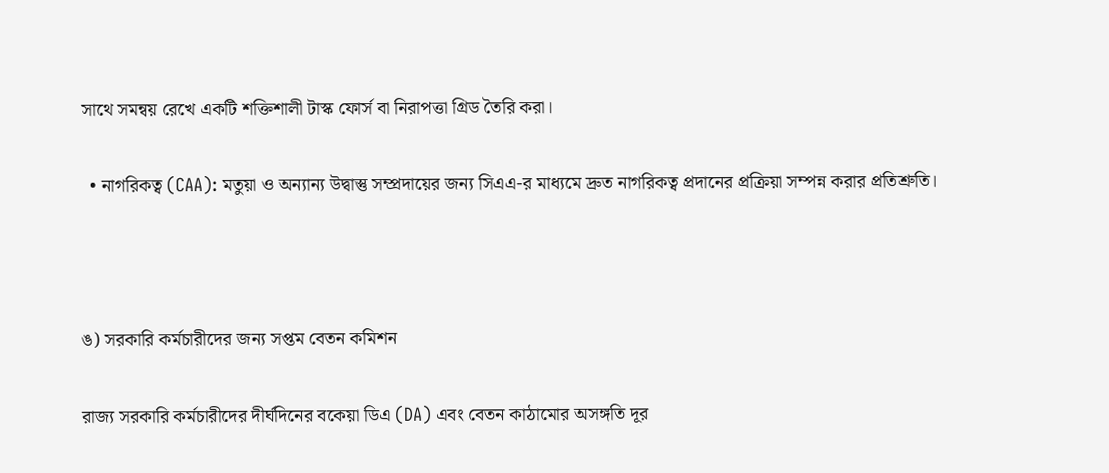সাথে সমন্বয় রেখে একটি শক্তিশালী টাস্ক ফোর্স বা নিরাপত্তা গ্রিড তৈরি করা।

  • নাগরিকত্ব (CAA): মতুয়া ও অন্যান্য উদ্বাস্তু সম্প্রদায়ের জন্য সিএএ-র মাধ্যমে দ্রুত নাগরিকত্ব প্রদানের প্রক্রিয়া সম্পন্ন করার প্রতিশ্রুতি।



ঙ) সরকারি কর্মচারীদের জন্য সপ্তম বেতন কমিশন

রাজ্য সরকারি কর্মচারীদের দীর্ঘদিনের বকেয়া ডিএ (DA) এবং বেতন কাঠামোর অসঙ্গতি দূর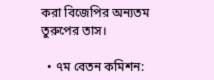করা বিজেপির অন্যতম তুরুপের তাস।

  • ৭ম বেতন কমিশন: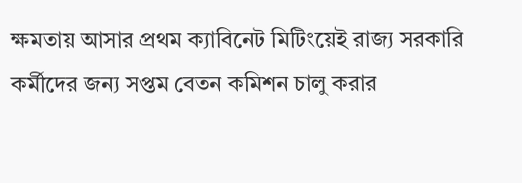ক্ষমতায় আসার প্রথম ক্যাবিনেট মিটিংয়েই রাজ্য সরকারি কর্মীদের জন্য সপ্তম বেতন কমিশন চালু করার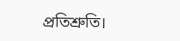প্রতিশ্রুতি।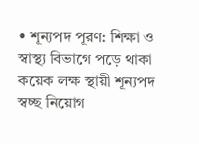• শূন্যপদ পূরণ: শিক্ষা ও স্বাস্থ্য বিভাগে পড়ে থাকা কয়েক লক্ষ স্থায়ী শূন্যপদ স্বচ্ছ নিয়োগ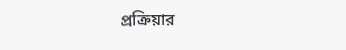প্রক্রিয়ার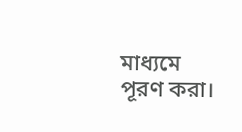মাধ্যমে পূরণ করা।